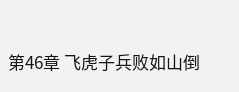第46章 飞虎子兵败如山倒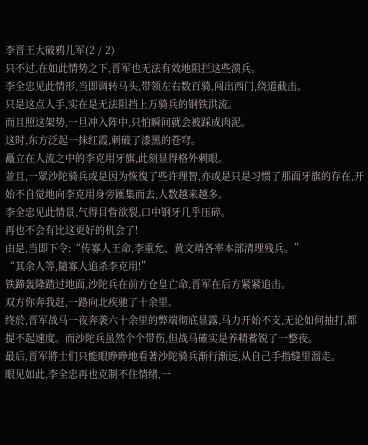李晋王大破鸦儿军(2 / 2)
只不过,在如此情势之下,晋军也无法有效地阻拦这些溃兵。
李全忠见此情形,当即调转马头,带领左右数百骑,闯出西门,绕道截击。
只是这点人手,实在是无法阻挡上万骑兵的钢铁洪流。
而且照这架势,一旦冲入阵中,只怕瞬间就会被踩成肉泥。
这时,东方泛起一抹红霞,刺破了漆黑的苍穹。
矗立在人流之中的李克用牙旗,此刻显得格外刺眼。
並且,一眾沙陀骑兵或是因为恢復了些许理智,亦或是只是习惯了那面牙旗的存在,开始不自觉地向李克用身旁匯集而去,人数越来越多。
李全忠见此情景,气得目眥欲裂,口中钢牙几乎压碎。
再也不会有比这更好的机会了!
由是,当即下令:“传寡人王命,李重允、黄文靖各率本部清理残兵。”
“其余人等,隨寡人追杀李克用!”
铁蹄轰隆踏过地面,沙陀兵在前方仓皇亡命,晋军在后方紧紧追击。
双方你奔我赶,一路向北疾驰了十余里。
终於,晋军战马一夜奔袭六十余里的弊端彻底显露,马力开始不支,无论如何抽打,都提不起速度。而沙陀兵虽然个个带伤,但战马確实是养精蓄锐了一整夜。
最后,晋军將士们只能眼睁睁地看著沙陀骑兵渐行渐远,从自己手指缝里溜走。
眼见如此,李全忠再也克制不住情绪,一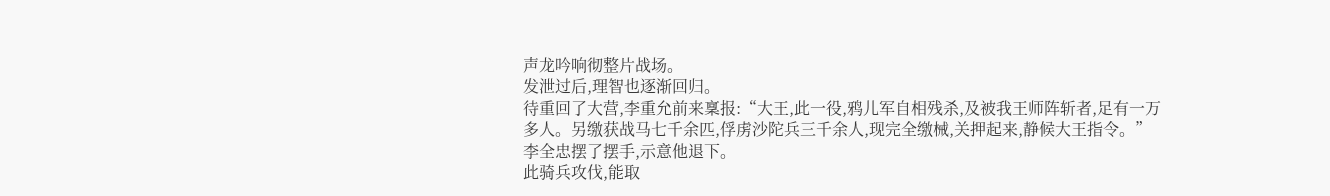声龙吟响彻整片战场。
发泄过后,理智也逐渐回归。
待重回了大营,李重允前来稟报:“大王,此一役,鸦儿军自相残杀,及被我王师阵斩者,足有一万多人。另缴获战马七千余匹,俘虏沙陀兵三千余人,现完全缴械,关押起来,静候大王指令。”
李全忠摆了摆手,示意他退下。
此骑兵攻伐,能取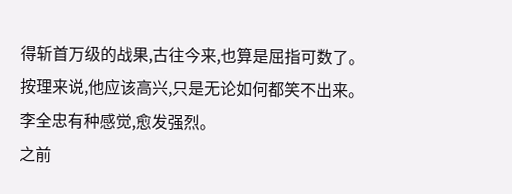得斩首万级的战果,古往今来,也算是屈指可数了。
按理来说,他应该高兴,只是无论如何都笑不出来。
李全忠有种感觉,愈发强烈。
之前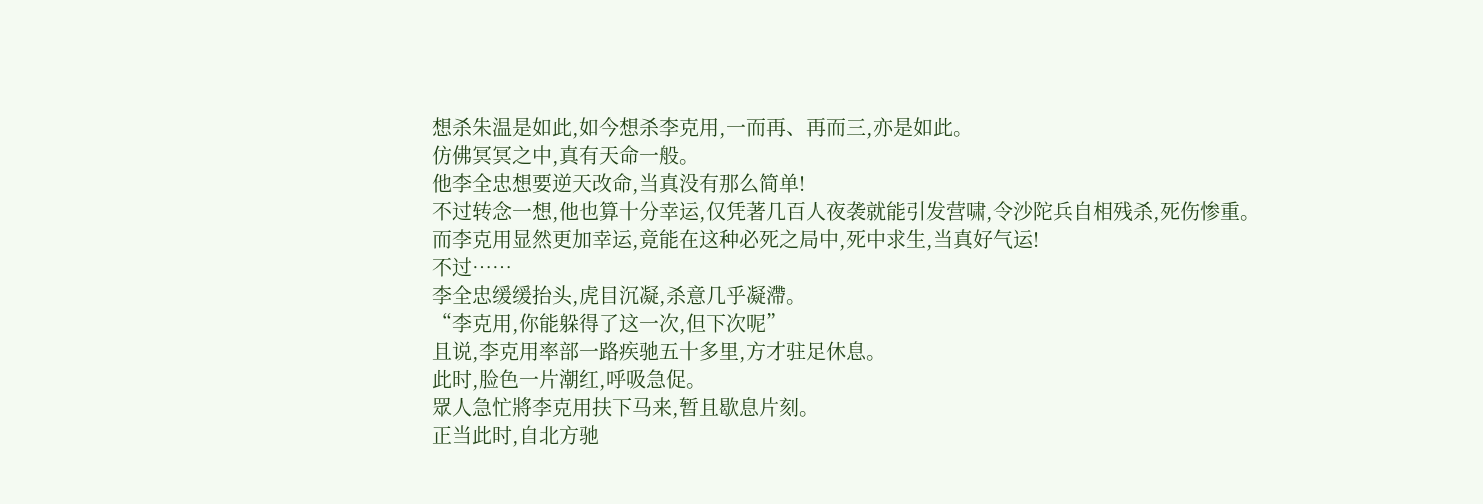想杀朱温是如此,如今想杀李克用,一而再、再而三,亦是如此。
仿佛冥冥之中,真有天命一般。
他李全忠想要逆天改命,当真没有那么简单!
不过转念一想,他也算十分幸运,仅凭著几百人夜袭就能引发营啸,令沙陀兵自相残杀,死伤惨重。
而李克用显然更加幸运,竟能在这种必死之局中,死中求生,当真好气运!
不过……
李全忠缓缓抬头,虎目沉凝,杀意几乎凝滯。
“李克用,你能躲得了这一次,但下次呢”
且说,李克用率部一路疾驰五十多里,方才驻足休息。
此时,脸色一片潮红,呼吸急促。
眾人急忙將李克用扶下马来,暂且歇息片刻。
正当此时,自北方驰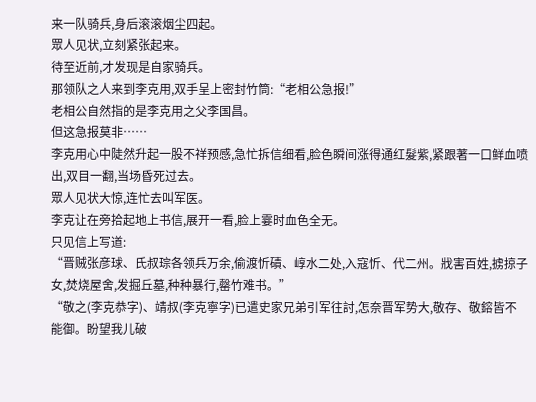来一队骑兵,身后滚滚烟尘四起。
眾人见状,立刻紧张起来。
待至近前,才发现是自家骑兵。
那领队之人来到李克用,双手呈上密封竹筒:“老相公急报!”
老相公自然指的是李克用之父李国昌。
但这急报莫非……
李克用心中陡然升起一股不祥预感,急忙拆信细看,脸色瞬间涨得通红髮紫,紧跟著一口鲜血喷出,双目一翻,当场昏死过去。
眾人见状大惊,连忙去叫军医。
李克让在旁拾起地上书信,展开一看,脸上霎时血色全无。
只见信上写道:
“晋贼张彦球、氏叔琮各领兵万余,偷渡忻磧、崞水二处,入寇忻、代二州。戕害百姓,掳掠子女,焚烧屋舍,发掘丘墓,种种暴行,罄竹难书。”
“敬之(李克恭字)、靖叔(李克寧字)已遣史家兄弟引军往討,怎奈晋军势大,敬存、敬鎔皆不能御。盼望我儿破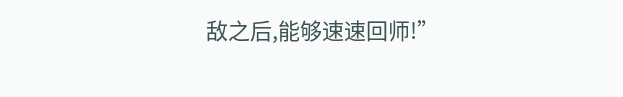敌之后,能够速速回师!”